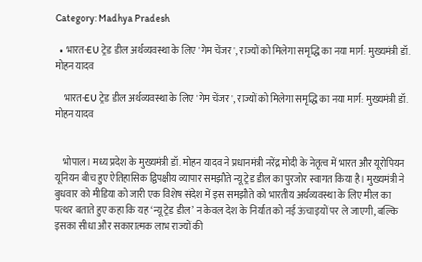Category: Madhya Pradesh

  • भारत-EU ट्रेड डील अर्थव्यवस्था के लिए 'गेम चेंजर', राज्यों को मिलेगा समृद्धि का नया मार्ग: मुख्यमंत्री डॉ. मोहन यादव

    भारत-EU ट्रेड डील अर्थव्यवस्था के लिए 'गेम चेंजर', राज्यों को मिलेगा समृद्धि का नया मार्ग: मुख्यमंत्री डॉ. मोहन यादव


    भोपाल। मध्य प्रदेश के मुख्यमंत्री डॉ. मोहन यादव ने प्रधानमंत्री नरेंद्र मोदी के नेतृत्व में भारत और यूरोपियन यूनियन बीच हुए ऐतिहासिक द्विपक्षीय व्यापार समझौते न्यू ट्रेड डील का पुरजोर स्वागत किया है। मुख्यमंत्री ने बुधवार को मीडिया को जारी एक विशेष संदेश में इस समझौते को भारतीय अर्थव्यवस्था के लिए मील का पत्थर बताते हुए कहा कि यह ‘न्यू ट्रेड डील’ न केवल देश के निर्यात को नई ऊंचाइयों पर ले जाएगी, बल्कि इसका सीधा और सकारात्मक लाभ राज्यों की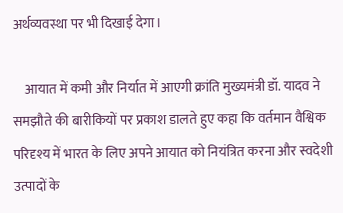अर्थव्यवस्था पर भी दिखाई देगा।

    आयात में कमी और निर्यात में आएगी क्रांति मुख्यमंत्री डॉ. यादव ने समझौते की बारीकियों पर प्रकाश डालते हुए कहा कि वर्तमान वैश्विक परिदृश्य में भारत के लिए अपने आयात को नियंत्रित करना और स्वदेशी उत्पादों के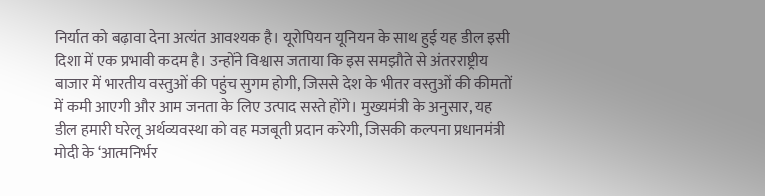निर्यात को बढ़ावा देना अत्यंत आवश्यक है। यूरोपियन यूनियन के साथ हुई यह डील इसी दिशा में एक प्रभावी कदम है। उन्होंने विश्वास जताया कि इस समझौते से अंतरराष्ट्रीय बाजार में भारतीय वस्तुओं की पहुंच सुगम होगी, जिससे देश के भीतर वस्तुओं की कीमतों में कमी आएगी और आम जनता के लिए उत्पाद सस्ते होंगे। मुख्यमंत्री के अनुसार, यह डील हमारी घरेलू अर्थव्यवस्था को वह मजबूती प्रदान करेगी, जिसकी कल्पना प्रधानमंत्री मोदी के ‘आत्मनिर्भर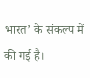भारत’ के संकल्प में की गई है।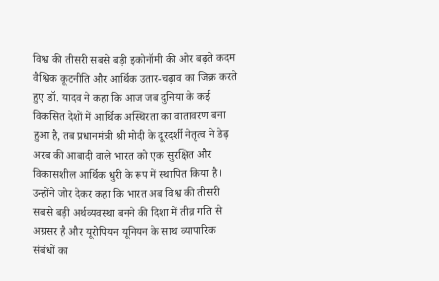विश्व की तीसरी सबसे बड़ी इकोनॉमी की ओर बढ़ते कदम वैश्विक कूटनीति और आर्थिक उतार-चढ़ाव का जिक्र करते हुए डॉ. यादव ने कहा कि आज जब दुनिया के कई विकसित देशों में आर्थिक अस्थिरता का वातावरण बना हुआ है, तब प्रधानमंत्री श्री मोदी के दूरदर्शी नेतृत्व ने डेढ़ अरब की आबादी वाले भारत को एक सुरक्षित और विकासशील आर्थिक धुरी के रूप में स्थापित किया है। उन्होंने जोर देकर कहा कि भारत अब विश्व की तीसरी सबसे बड़ी अर्थव्यवस्था बनने की दिशा में तीव्र गति से अग्रसर है और यूरोपियन यूनियन के साथ व्यापारिक संबंधों का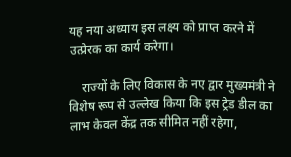यह नया अध्याय इस लक्ष्य को प्राप्त करने में उत्प्रेरक का कार्य करेगा।

    राज्यों के लिए विकास के नए द्वार मुख्यमंत्री ने विशेष रूप से उल्लेख किया कि इस ट्रेड डील का लाभ केवल केंद्र तक सीमित नहीं रहेगा,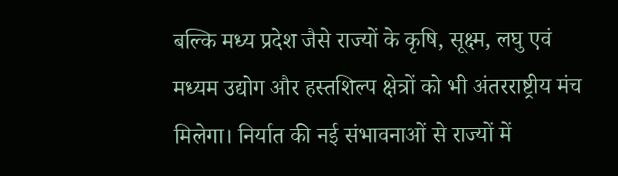बल्कि मध्य प्रदेश जैसे राज्यों के कृषि, सूक्ष्म, लघु एवं मध्यम उद्योग और हस्तशिल्प क्षेत्रों को भी अंतरराष्ट्रीय मंच मिलेगा। निर्यात की नई संभावनाओं से राज्यों में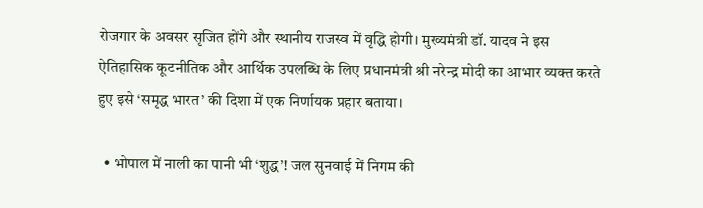रोजगार के अवसर सृजित होंगे और स्थानीय राजस्व में वृद्धि होगी। मुख्यमंत्री डॉ. यादव ने इस ऐतिहासिक कूटनीतिक और आर्थिक उपलब्धि के लिए प्रधानमंत्री श्री नरेन्द्र मोदी का आभार व्यक्त करते हुए इसे ‘समृद्ध भारत’ की दिशा में एक निर्णायक प्रहार बताया।

  • भोपाल में नाली का पानी भी ‘शुद्ध’! जल सुनवाई में निगम की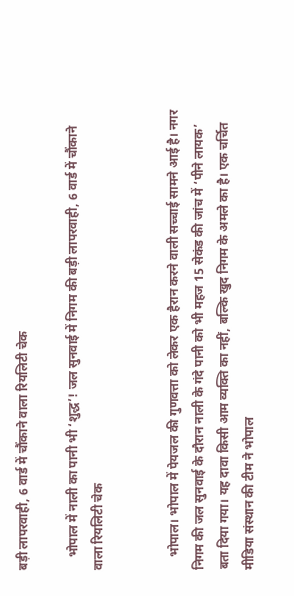बड़ी लापरवाही, 6 वार्ड में चौंकाने वाला रियलिटी चेक

    भोपाल में नाली का पानी भी ‘शुद्ध’! जल सुनवाई में निगम की बड़ी लापरवाही, 6 वार्ड में चौंकाने वाला रियलिटी चेक


    भोपाल। भोपाल में पेयजल की गुणवत्ता को लेकर एक हैरान करने वाली सच्चाई सामने आई है। नगर निगम की जल सुनवाई के दौरान नाली के गंदे पानी को भी महज 15 सेकंड की जांच में ‘पीने लायक’ बता दिया गया। यह दावा किसी आम व्यक्ति का नहीं, बल्कि खुद निगम के अमले का है। एक चर्चित मीडिया संस्थान की टीम ने भोपाल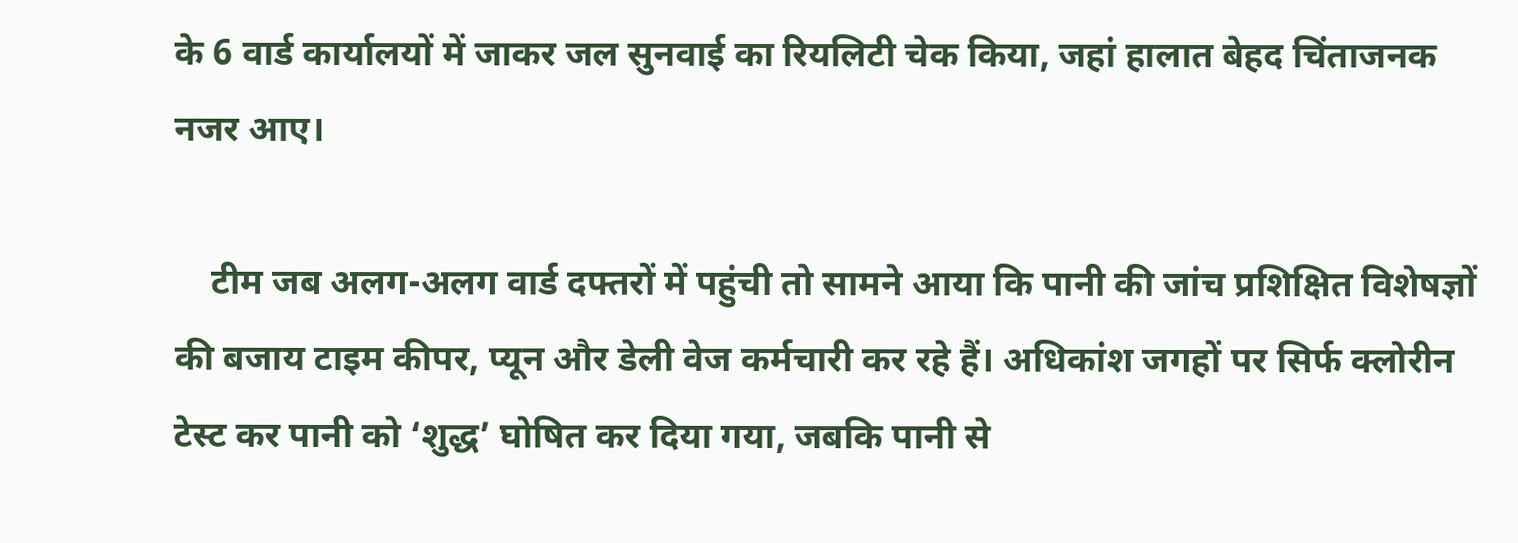के 6 वार्ड कार्यालयों में जाकर जल सुनवाई का रियलिटी चेक किया, जहां हालात बेहद चिंताजनक नजर आए।

    टीम जब अलग-अलग वार्ड दफ्तरों में पहुंची तो सामने आया कि पानी की जांच प्रशिक्षित विशेषज्ञों की बजाय टाइम कीपर, प्यून और डेली वेज कर्मचारी कर रहे हैं। अधिकांश जगहों पर सिर्फ क्लोरीन टेस्ट कर पानी को ‘शुद्ध’ घोषित कर दिया गया, जबकि पानी से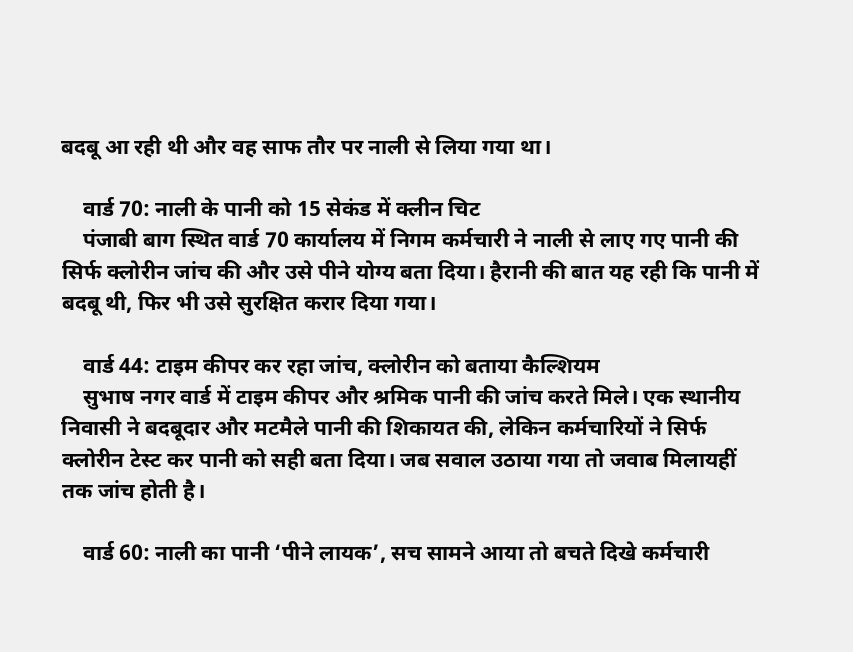बदबू आ रही थी और वह साफ तौर पर नाली से लिया गया था।

    वार्ड 70: नाली के पानी को 15 सेकंड में क्लीन चिट
    पंजाबी बाग स्थित वार्ड 70 कार्यालय में निगम कर्मचारी ने नाली से लाए गए पानी की सिर्फ क्लोरीन जांच की और उसे पीने योग्य बता दिया। हैरानी की बात यह रही कि पानी में बदबू थी, फिर भी उसे सुरक्षित करार दिया गया।

    वार्ड 44: टाइम कीपर कर रहा जांच, क्लोरीन को बताया कैल्शियम
    सुभाष नगर वार्ड में टाइम कीपर और श्रमिक पानी की जांच करते मिले। एक स्थानीय निवासी ने बदबूदार और मटमैले पानी की शिकायत की, लेकिन कर्मचारियों ने सिर्फ क्लोरीन टेस्ट कर पानी को सही बता दिया। जब सवाल उठाया गया तो जवाब मिलायहीं तक जांच होती है।

    वार्ड 60: नाली का पानी ‘पीने लायक’, सच सामने आया तो बचते दिखे कर्मचारी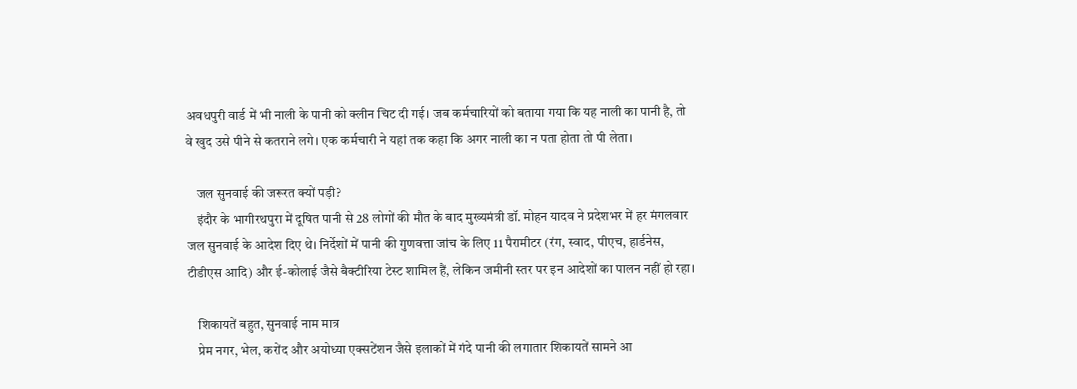अवधपुरी वार्ड में भी नाली के पानी को क्लीन चिट दी गई। जब कर्मचारियों को बताया गया कि यह नाली का पानी है, तो वे खुद उसे पीने से कतराने लगे। एक कर्मचारी ने यहां तक कहा कि अगर नाली का न पता होता तो पी लेता।

    जल सुनवाई की जरूरत क्यों पड़ी?
    इंदौर के भागीरथपुरा में दूषित पानी से 28 लोगों की मौत के बाद मुख्यमंत्री डॉ. मोहन यादव ने प्रदेशभर में हर मंगलवार जल सुनवाई के आदेश दिए थे। निर्देशों में पानी की गुणवत्ता जांच के लिए 11 पैरामीटर (रंग, स्वाद, पीएच, हार्डनेस, टीडीएस आदि) और ई-कोलाई जैसे बैक्टीरिया टेस्ट शामिल हैं, लेकिन जमीनी स्तर पर इन आदेशों का पालन नहीं हो रहा।

    शिकायतें बहुत, सुनवाई नाम मात्र
    प्रेम नगर, भेल, करोंद और अयोध्या एक्सटेंशन जैसे इलाकों में गंदे पानी की लगातार शिकायतें सामने आ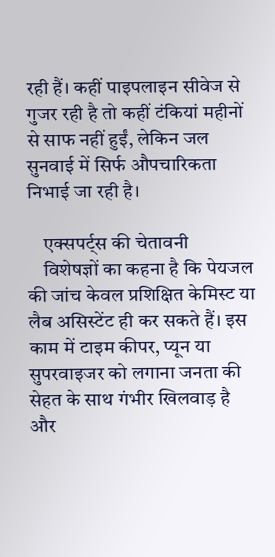रही हैं। कहीं पाइपलाइन सीवेज से गुजर रही है तो कहीं टंकियां महीनों से साफ नहीं हुईं, लेकिन जल सुनवाई में सिर्फ औपचारिकता निभाई जा रही है।

    एक्सपर्ट्स की चेतावनी
    विशेषज्ञों का कहना है कि पेयजल की जांच केवल प्रशिक्षित केमिस्ट या लैब असिस्टेंट ही कर सकते हैं। इस काम में टाइम कीपर, प्यून या सुपरवाइजर को लगाना जनता की सेहत के साथ गंभीर खिलवाड़ है और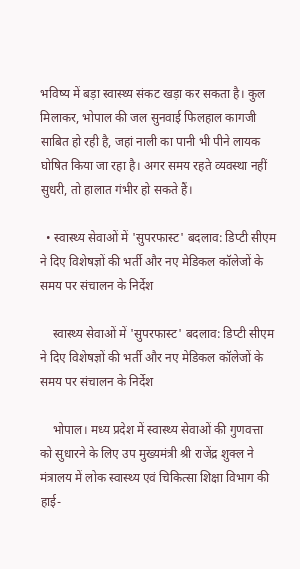भविष्य में बड़ा स्वास्थ्य संकट खड़ा कर सकता है। कुल मिलाकर, भोपाल की जल सुनवाई फिलहाल कागजी साबित हो रही है, जहां नाली का पानी भी पीने लायक घोषित किया जा रहा है। अगर समय रहते व्यवस्था नहीं सुधरी, तो हालात गंभीर हो सकते हैं।

  • स्वास्थ्य सेवाओं में 'सुपरफास्ट' बदलाव: डिप्टी सीएम ने दिए विशेषज्ञों की भर्ती और नए मेडिकल कॉलेजों के समय पर संचालन के निर्देश

    स्वास्थ्य सेवाओं में 'सुपरफास्ट' बदलाव: डिप्टी सीएम ने दिए विशेषज्ञों की भर्ती और नए मेडिकल कॉलेजों के समय पर संचालन के निर्देश

    भोपाल। मध्य प्रदेश में स्वास्थ्य सेवाओं की गुणवत्ता को सुधारने के लिए उप मुख्यमंत्री श्री राजेंद्र शुक्ल ने मंत्रालय में लोक स्वास्थ्य एवं चिकित्सा शिक्षा विभाग की हाई-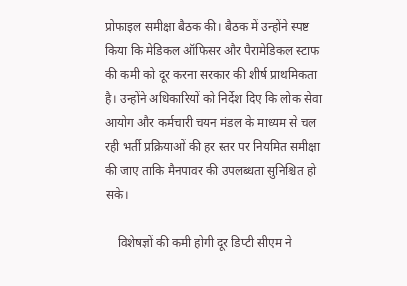प्रोफाइल समीक्षा बैठक की। बैठक में उन्होंने स्पष्ट किया कि मेडिकल ऑफिसर और पैरामेडिकल स्टाफ की कमी को दूर करना सरकार की शीर्ष प्राथमिकता है। उन्होंने अधिकारियों को निर्देश दिए कि लोक सेवा आयोग और कर्मचारी चयन मंडल के माध्यम से चल रही भर्ती प्रक्रियाओं की हर स्तर पर नियमित समीक्षा की जाए ताकि मैनपावर की उपलब्धता सुनिश्चित हो सके।

    विशेषज्ञों की कमी होगी दूर डिप्टी सीएम ने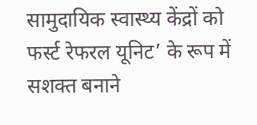सामुदायिक स्वास्थ्य केंद्रों को फर्स्ट रेफरल यूनिट’ के रूप में सशक्त बनाने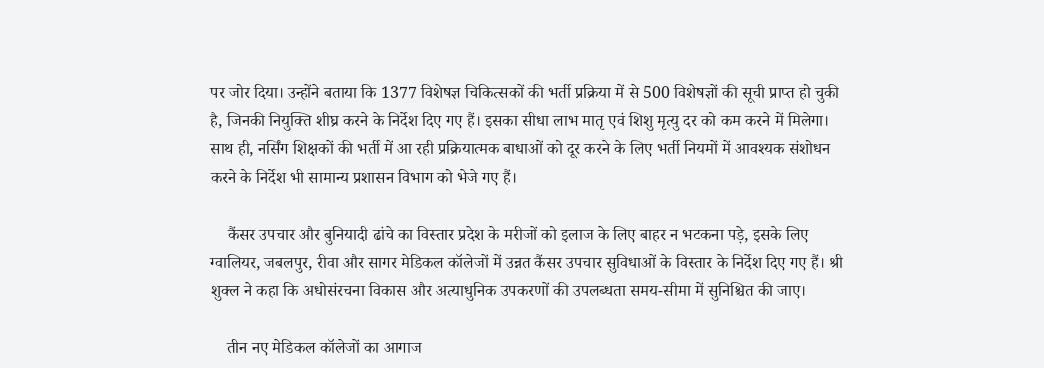पर जोर दिया। उन्होंने बताया कि 1377 विशेषज्ञ चिकित्सकों की भर्ती प्रक्रिया में से 500 विशेषज्ञों की सूची प्राप्त हो चुकी है, जिनकी नियुक्ति शीघ्र करने के निर्देश दिए गए हैं। इसका सीधा लाभ मातृ एवं शिशु मृत्यु दर को कम करने में मिलेगा। साथ ही, नर्सिंग शिक्षकों की भर्ती में आ रही प्रक्रियात्मक बाधाओं को दूर करने के लिए भर्ती नियमों में आवश्यक संशोधन करने के निर्देश भी सामान्य प्रशासन विभाग को भेजे गए हैं।

    कैंसर उपचार और बुनियादी ढांचे का विस्तार प्रदेश के मरीजों को इलाज के लिए बाहर न भटकना पड़े, इसके लिए ग्वालियर, जबलपुर, रीवा और सागर मेडिकल कॉलेजों में उन्नत कैंसर उपचार सुविधाओं के विस्तार के निर्देश दिए गए हैं। श्री शुक्ल ने कहा कि अधोसंरचना विकास और अत्याधुनिक उपकरणों की उपलब्धता समय-सीमा में सुनिश्चित की जाए।

    तीन नए मेडिकल कॉलेजों का आगाज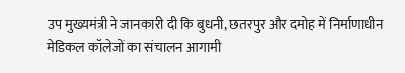उप मुख्यमंत्री ने जानकारी दी कि बुधनी, छतरपुर और दमोह में निर्माणाधीन मेडिकल कॉलेजों का संचालन आगामी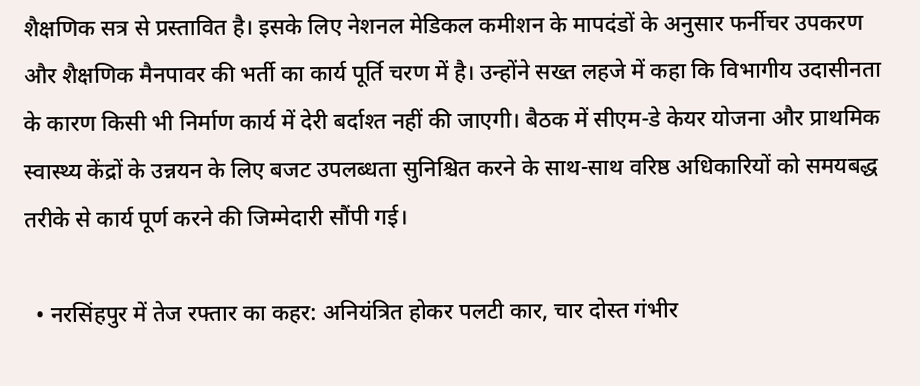शैक्षणिक सत्र से प्रस्तावित है। इसके लिए नेशनल मेडिकल कमीशन के मापदंडों के अनुसार फर्नीचर उपकरण और शैक्षणिक मैनपावर की भर्ती का कार्य पूर्ति चरण में है। उन्होंने सख्त लहजे में कहा कि विभागीय उदासीनता के कारण किसी भी निर्माण कार्य में देरी बर्दाश्त नहीं की जाएगी। बैठक में सीएम-डे केयर योजना और प्राथमिक स्वास्थ्य केंद्रों के उन्नयन के लिए बजट उपलब्धता सुनिश्चित करने के साथ-साथ वरिष्ठ अधिकारियों को समयबद्ध तरीके से कार्य पूर्ण करने की जिम्मेदारी सौंपी गई।

  • नरसिंहपुर में तेज रफ्तार का कहर: अनियंत्रित होकर पलटी कार, चार दोस्त गंभीर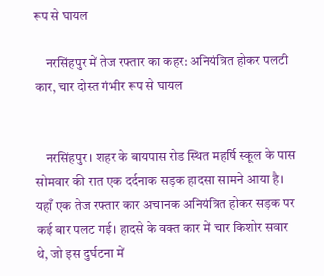रूप से घायल

    नरसिंहपुर में तेज रफ्तार का कहर: अनियंत्रित होकर पलटी कार, चार दोस्त गंभीर रूप से घायल


    नरसिंहपुर । शहर के बायपास रोड स्थित महर्षि स्कूल के पास सोमवार की रात एक दर्दनाक सड़क हादसा सामने आया है। यहाँ एक तेज रफ्तार कार अचानक अनियंत्रित होकर सड़क पर कई बार पलट गई। हादसे के वक्त कार में चार किशोर सवार थे, जो इस दुर्घटना में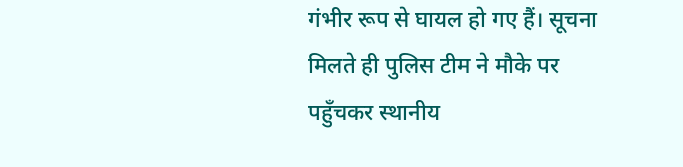गंभीर रूप से घायल हो गए हैं। सूचना मिलते ही पुलिस टीम ने मौके पर पहुँचकर स्थानीय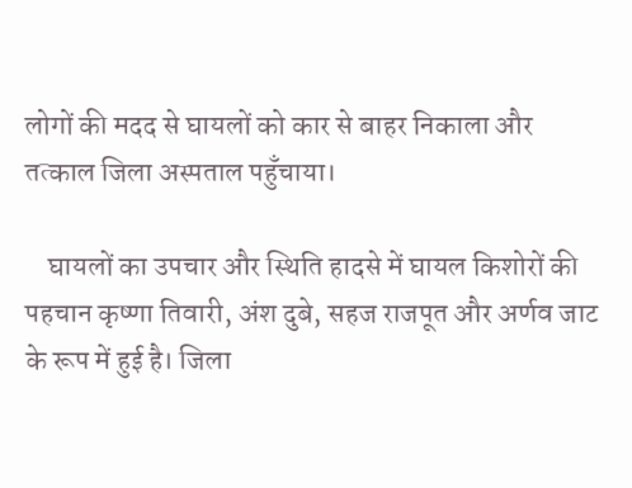लोगों की मदद से घायलों को कार से बाहर निकाला और तत्काल जिला अस्पताल पहुँचाया।

    घायलों का उपचार और स्थिति हादसे में घायल किशोरों की पहचान कृष्णा तिवारी, अंश दुबे, सहज राजपूत और अर्णव जाट के रूप में हुई है। जिला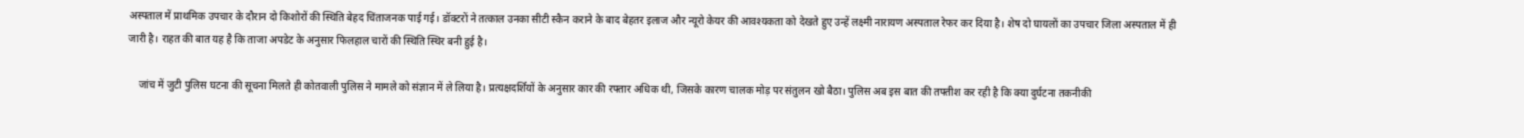अस्पताल में प्राथमिक उपचार के दौरान दो किशोरों की स्थिति बेहद चिंताजनक पाई गई। डॉक्टरों ने तत्काल उनका सीटी स्कैन कराने के बाद बेहतर इलाज और न्यूरो केयर की आवश्यकता को देखते हुए उन्हें लक्ष्मी नारायण अस्पताल रेफर कर दिया है। शेष दो घायलों का उपचार जिला अस्पताल में ही जारी है। राहत की बात यह है कि ताजा अपडेट के अनुसार फिलहाल चारों की स्थिति स्थिर बनी हुई है।

    जांच में जुटी पुलिस घटना की सूचना मिलते ही कोतवाली पुलिस ने मामले को संज्ञान में ले लिया है। प्रत्यक्षदर्शियों के अनुसार कार की रफ्तार अधिक थी, जिसके कारण चालक मोड़ पर संतुलन खो बैठा। पुलिस अब इस बात की तफ्तीश कर रही है कि क्या दुर्घटना तकनीकी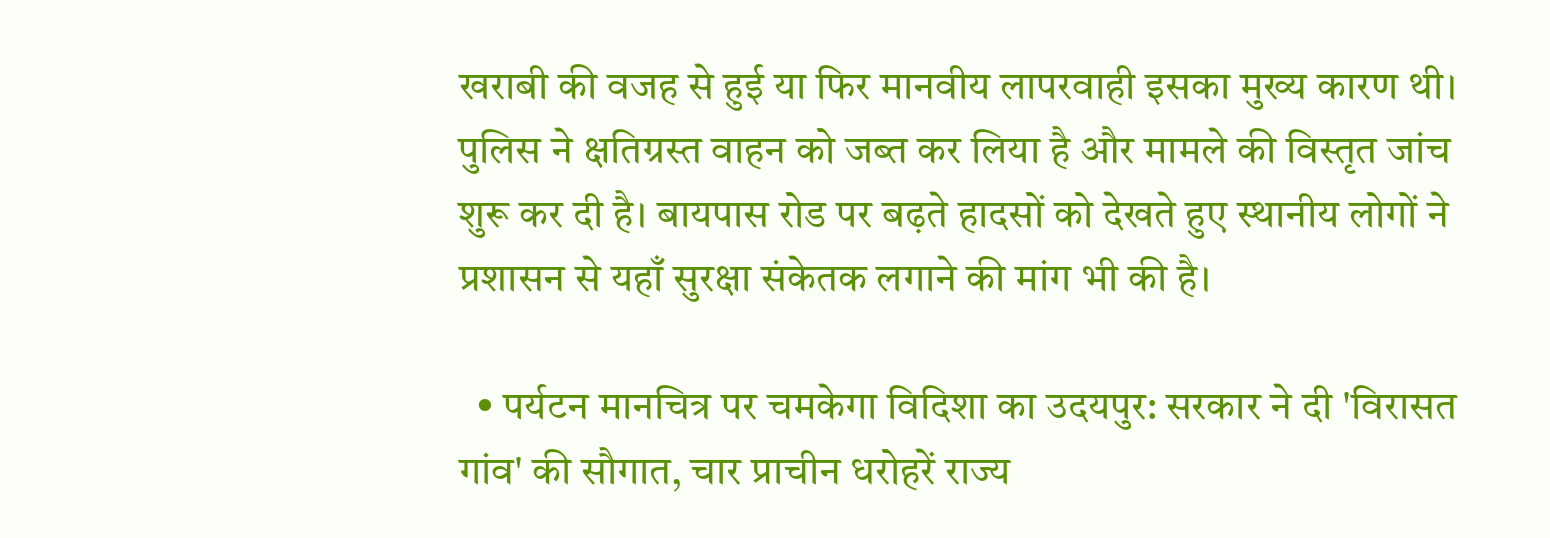खराबी की वजह से हुई या फिर मानवीय लापरवाही इसका मुख्य कारण थी। पुलिस ने क्षतिग्रस्त वाहन को जब्त कर लिया है और मामले की विस्तृत जांच शुरू कर दी है। बायपास रोड पर बढ़ते हादसों को देखते हुए स्थानीय लोगों ने प्रशासन से यहाँ सुरक्षा संकेतक लगाने की मांग भी की है।

  • पर्यटन मानचित्र पर चमकेगा विदिशा का उदयपुर: सरकार ने दी 'विरासत गांव' की सौगात, चार प्राचीन धरोहरें राज्य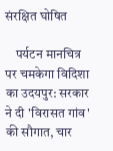संरक्षित घोषित

    पर्यटन मानचित्र पर चमकेगा विदिशा का उदयपुर: सरकार ने दी 'विरासत गांव' की सौगात, चार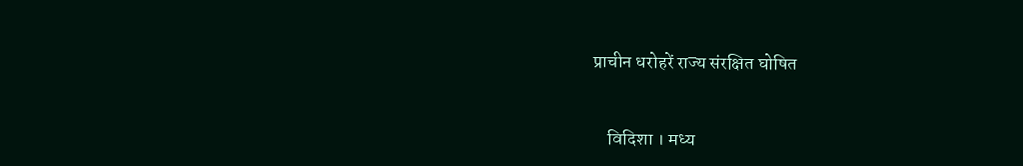प्राचीन धरोहरें राज्य संरक्षित घोषित


    विदिशा । मध्य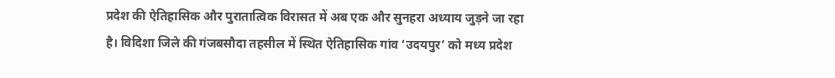प्रदेश की ऐतिहासिक और पुरातात्विक विरासत में अब एक और सुनहरा अध्याय जुड़ने जा रहा है। विदिशा जिले की गंजबसौदा तहसील में स्थित ऐतिहासिक गांव ‘उदयपुर’ को मध्य प्रदेश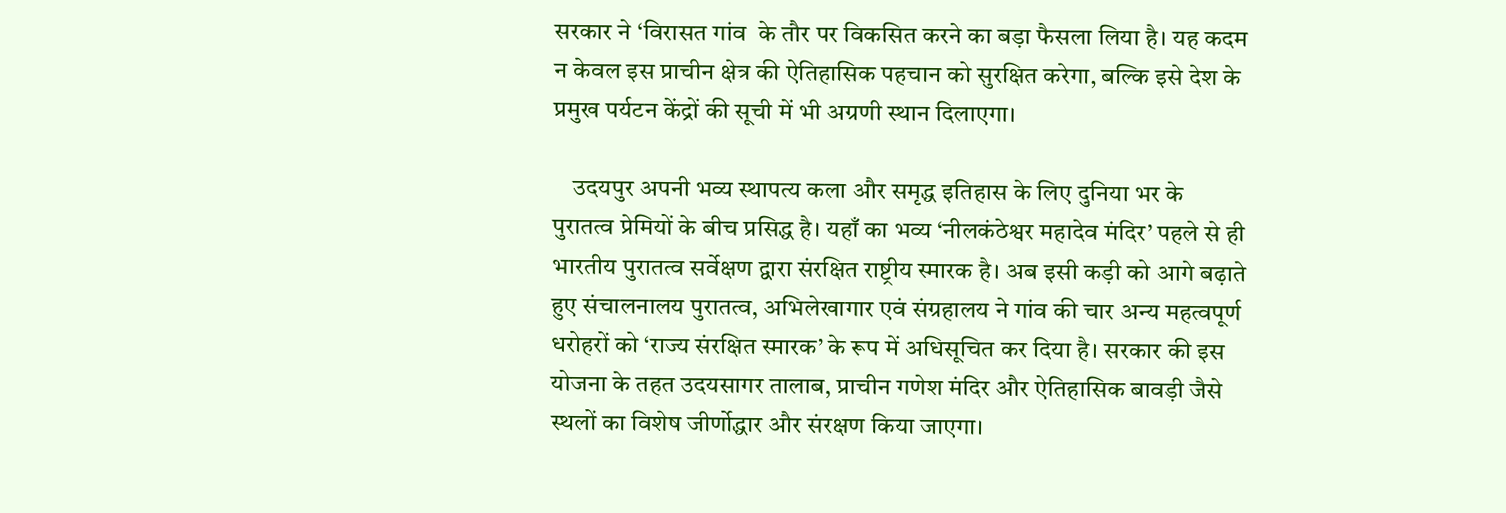सरकार ने ‘विरासत गांव  के तौर पर विकसित करने का बड़ा फैसला लिया है। यह कदम न केवल इस प्राचीन क्षेत्र की ऐतिहासिक पहचान को सुरक्षित करेगा, बल्कि इसे देश के प्रमुख पर्यटन केंद्रों की सूची में भी अग्रणी स्थान दिलाएगा।

    उदयपुर अपनी भव्य स्थापत्य कला और समृद्ध इतिहास के लिए दुनिया भर के पुरातत्व प्रेमियों के बीच प्रसिद्ध है। यहाँ का भव्य ‘नीलकंठेश्वर महादेव मंदिर’ पहले से ही भारतीय पुरातत्व सर्वेक्षण द्वारा संरक्षित राष्ट्रीय स्मारक है। अब इसी कड़ी को आगे बढ़ाते हुए संचालनालय पुरातत्व, अभिलेखागार एवं संग्रहालय ने गांव की चार अन्य महत्वपूर्ण धरोहरों को ‘राज्य संरक्षित स्मारक’ के रूप में अधिसूचित कर दिया है। सरकार की इस योजना के तहत उदयसागर तालाब, प्राचीन गणेश मंदिर और ऐतिहासिक बावड़ी जैसे स्थलों का विशेष जीर्णोद्धार और संरक्षण किया जाएगा।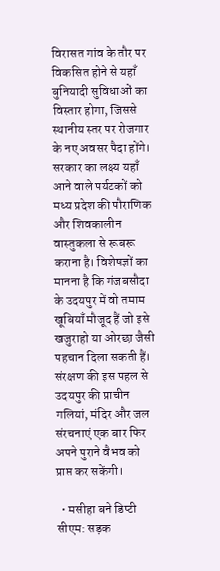विरासत गांव के तौर पर विकसित होने से यहाँ बुनियादी सुविधाओं का विस्तार होगा, जिससे स्थानीय स्तर पर रोजगार के नए अवसर पैदा होंगे। सरकार का लक्ष्य यहाँ आने वाले पर्यटकों को मध्य प्रदेश की पौराणिक और शिवकालीन वास्तुकला से रूबरू कराना है। विशेषज्ञों का मानना है कि गंजबसौदा के उदयपुर में वो तमाम खूबियाँ मौजूद हैं जो इसे खजुराहो या ओरछा जैसी पहचान दिला सकती हैं। संरक्षण की इस पहल से उदयपुर की प्राचीन गलियां, मंदिर और जल संरचनाएं एक बार फिर अपने पुराने वैभव को प्राप्त कर सकेंगी।

  • मसीहा बने डिप्टी सीएम: सड़क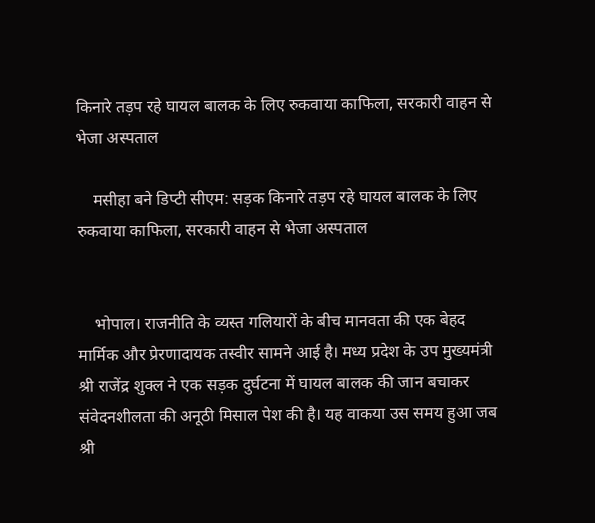किनारे तड़प रहे घायल बालक के लिए रुकवाया काफिला, सरकारी वाहन से भेजा अस्पताल

    मसीहा बने डिप्टी सीएम: सड़क किनारे तड़प रहे घायल बालक के लिए रुकवाया काफिला, सरकारी वाहन से भेजा अस्पताल


    भोपाल। राजनीति के व्यस्त गलियारों के बीच मानवता की एक बेहद मार्मिक और प्रेरणादायक तस्वीर सामने आई है। मध्य प्रदेश के उप मुख्यमंत्री श्री राजेंद्र शुक्ल ने एक सड़क दुर्घटना में घायल बालक की जान बचाकर संवेदनशीलता की अनूठी मिसाल पेश की है। यह वाकया उस समय हुआ जब श्री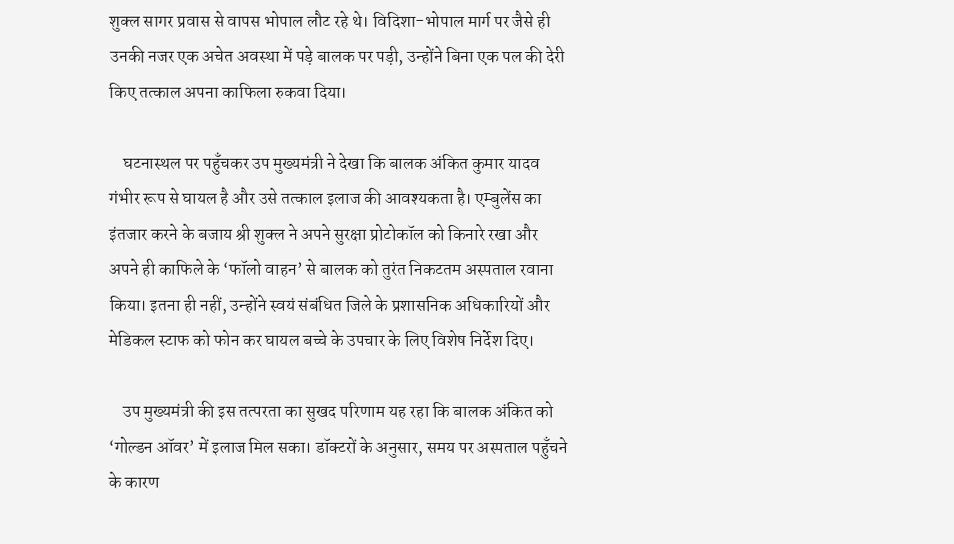शुक्ल सागर प्रवास से वापस भोपाल लौट रहे थे। विदिशा-भोपाल मार्ग पर जैसे ही उनकी नजर एक अचेत अवस्था में पड़े बालक पर पड़ी, उन्होंने बिना एक पल की देरी किए तत्काल अपना काफिला रुकवा दिया।

    घटनास्थल पर पहुँचकर उप मुख्यमंत्री ने देखा कि बालक अंकित कुमार यादव गंभीर रूप से घायल है और उसे तत्काल इलाज की आवश्यकता है। एम्बुलेंस का इंतजार करने के बजाय श्री शुक्ल ने अपने सुरक्षा प्रोटोकॉल को किनारे रखा और अपने ही काफिले के ‘फॉलो वाहन’ से बालक को तुरंत निकटतम अस्पताल रवाना किया। इतना ही नहीं, उन्होंने स्वयं संबंधित जिले के प्रशासनिक अधिकारियों और मेडिकल स्टाफ को फोन कर घायल बच्चे के उपचार के लिए विशेष निर्देश दिए।

    उप मुख्यमंत्री की इस तत्परता का सुखद परिणाम यह रहा कि बालक अंकित को ‘गोल्डन ऑवर’ में इलाज मिल सका। डॉक्टरों के अनुसार, समय पर अस्पताल पहुँचने के कारण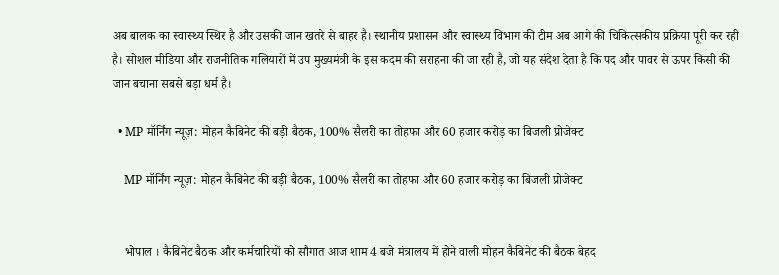अब बालक का स्वास्थ्य स्थिर है और उसकी जान खतरे से बाहर है। स्थानीय प्रशासन और स्वास्थ्य विभाग की टीम अब आगे की चिकित्सकीय प्रक्रिया पूरी कर रही है। सोशल मीडिया और राजनीतिक गलियारों में उप मुख्यमंत्री के इस कदम की सराहना की जा रही है, जो यह संदेश देता है कि पद और पावर से ऊपर किसी की जान बचाना सबसे बड़ा धर्म है।

  • MP मॉर्निंग न्यूज़: मोहन कैबिनेट की बड़ी बैठक, 100% सैलरी का तोहफा और 60 हजार करोड़ का बिजली प्रोजेक्ट

    MP मॉर्निंग न्यूज़: मोहन कैबिनेट की बड़ी बैठक, 100% सैलरी का तोहफा और 60 हजार करोड़ का बिजली प्रोजेक्ट


    भोपाल । कैबिनेट बैठक और कर्मचारियों को सौगात आज शाम 4 बजे मंत्रालय में होने वाली मोहन कैबिनेट की बैठक बेहद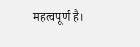महत्वपूर्ण है।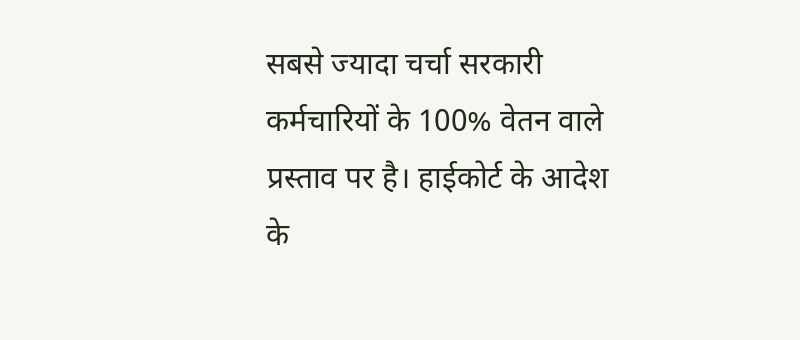सबसे ज्यादा चर्चा सरकारी कर्मचारियों के 100% वेतन वाले प्रस्ताव पर है। हाईकोर्ट के आदेश के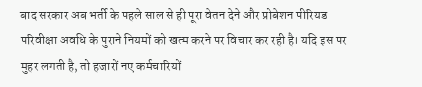बाद सरकार अब भर्ती के पहले साल से ही पूरा वेतन देने और प्रोबेशन पीरियड परिवीक्षा अवधि के पुराने नियमों को खत्म करने पर विचार कर रही है। यदि इस पर मुहर लगती है, तो हजारों नए कर्मचारियों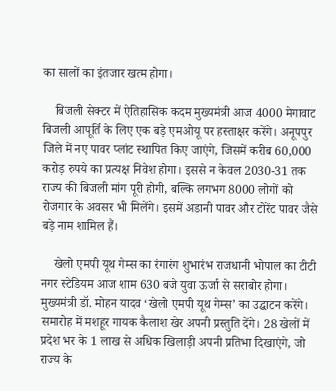का सालों का इंतजार खत्म होगा।

    बिजली सेक्टर में ऐतिहासिक कदम मुख्यमंत्री आज 4000 मेगावाट बिजली आपूर्ति के लिए एक बड़े एमओयू पर हस्ताक्षर करेंगे। अनूपपुर जिले में नए पावर प्लांट स्थापित किए जाएंगे, जिसमें करीब 60,000 करोड़ रुपये का प्रत्यक्ष निवेश होगा। इससे न केवल 2030-31 तक राज्य की बिजली मांग पूरी होगी, बल्कि लगभग 8000 लोगों को रोजगार के अवसर भी मिलेंगे। इसमें अडानी पावर और टोरेंट पावर जैसे बड़े नाम शामिल हैं।

    खेलो एमपी यूथ गेम्स का रंगारंग शुभारंभ राजधानी भोपाल का टीटी नगर स्टेडियम आज शाम 630 बजे युवा ऊर्जा से सराबोर होगा। मुख्यमंत्री डॉ. मोहन यादव ‘खेलो एमपी यूथ गेम्स’ का उद्घाटन करेंगे। समारोह में मशहूर गायक कैलाश खेर अपनी प्रस्तुति देंगे। 28 खेलों में प्रदेश भर के 1 लाख से अधिक खिलाड़ी अपनी प्रतिभा दिखाएंगे, जो राज्य के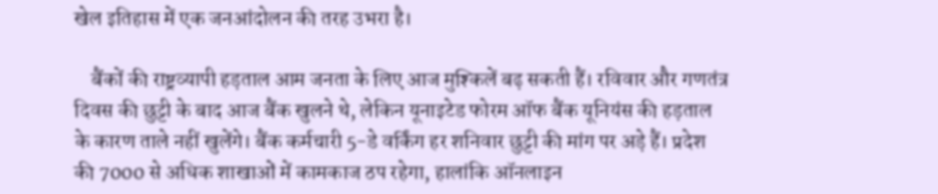खेल इतिहास में एक जनआंदोलन की तरह उभरा है।

    बैंकों की राष्ट्रव्यापी हड़ताल आम जनता के लिए आज मुश्किलें बढ़ सकती हैं। रविवार और गणतंत्र दिवस की छुट्टी के बाद आज बैंक खुलने थे, लेकिन यूनाइटेड फोरम ऑफ बैंक यूनियंस की हड़ताल के कारण ताले नहीं खुलेंगे। बैंक कर्मचारी 5-डे वर्किंग हर शनिवार छुट्टी की मांग पर अड़े हैं। प्रदेश की 7000 से अधिक शाखाओं में कामकाज ठप रहेगा, हालांकि ऑनलाइन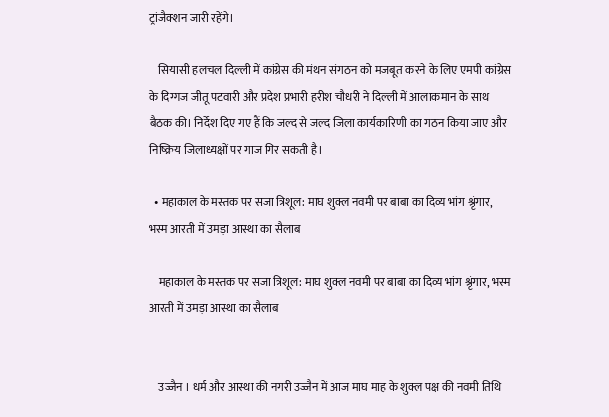ट्रांजैक्शन जारी रहेंगे।

    सियासी हलचल दिल्ली में कांग्रेस की मंथन संगठन को मजबूत करने के लिए एमपी कांग्रेस के दिग्गज जीतू पटवारी और प्रदेश प्रभारी हरीश चौधरी ने दिल्ली में आलाकमान के साथ बैठक की। निर्देश दिए गए हैं कि जल्द से जल्द जिला कार्यकारिणी का गठन किया जाए और निष्क्रिय जिलाध्यक्षों पर गाज गिर सकती है।

  • महाकाल के मस्तक पर सजा त्रिशूल: माघ शुक्ल नवमी पर बाबा का दिव्य भांग श्रृंगार, भस्म आरती में उमड़ा आस्था का सैलाब

    महाकाल के मस्तक पर सजा त्रिशूल: माघ शुक्ल नवमी पर बाबा का दिव्य भांग श्रृंगार, भस्म आरती में उमड़ा आस्था का सैलाब


    उज्जैन । धर्म और आस्था की नगरी उज्जैन में आज माघ माह के शुक्ल पक्ष की नवमी तिथि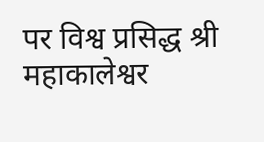पर विश्व प्रसिद्ध श्री महाकालेश्वर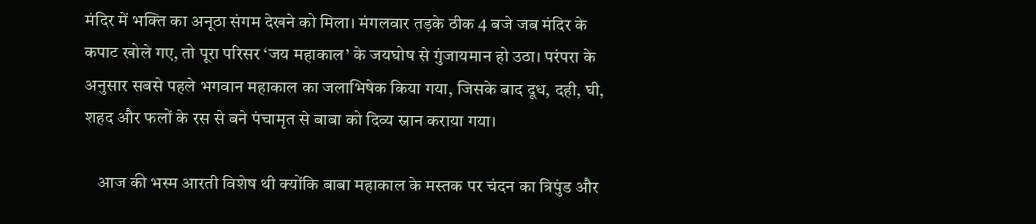मंदिर में भक्ति का अनूठा संगम देखने को मिला। मंगलवार तड़के ठीक 4 बजे जब मंदिर के कपाट खोले गए, तो पूरा परिसर ‘जय महाकाल’ के जयघोष से गुंजायमान हो उठा। परंपरा के अनुसार सबसे पहले भगवान महाकाल का जलाभिषेक किया गया, जिसके बाद दूध, दही, घी, शहद और फलों के रस से बने पंचामृत से बाबा को दिव्य स्नान कराया गया।

    आज की भस्म आरती विशेष थी क्योंकि बाबा महाकाल के मस्तक पर चंदन का त्रिपुंड और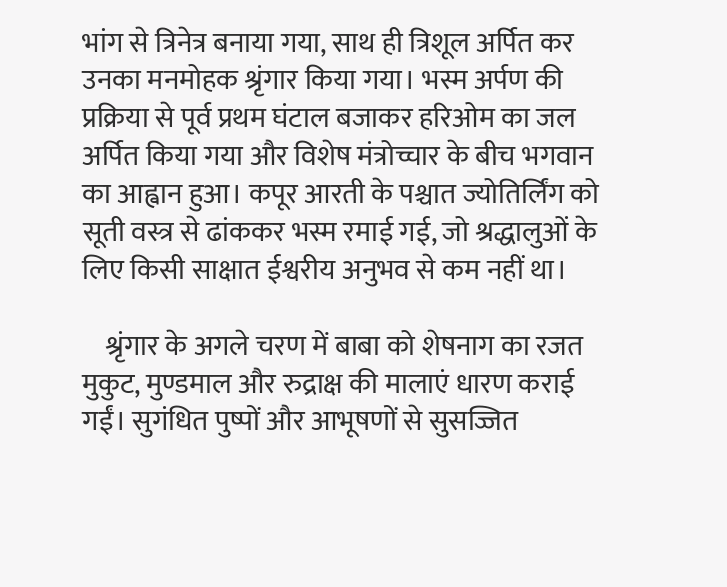भांग से त्रिनेत्र बनाया गया, साथ ही त्रिशूल अर्पित कर उनका मनमोहक श्रृंगार किया गया। भस्म अर्पण की प्रक्रिया से पूर्व प्रथम घंटाल बजाकर हरिओम का जल अर्पित किया गया और विशेष मंत्रोच्चार के बीच भगवान का आह्वान हुआ। कपूर आरती के पश्चात ज्योतिर्लिंग को सूती वस्त्र से ढांककर भस्म रमाई गई, जो श्रद्धालुओं के लिए किसी साक्षात ईश्वरीय अनुभव से कम नहीं था।

    श्रृंगार के अगले चरण में बाबा को शेषनाग का रजत मुकुट, मुण्डमाल और रुद्राक्ष की मालाएं धारण कराई गईं। सुगंधित पुष्पों और आभूषणों से सुसज्जित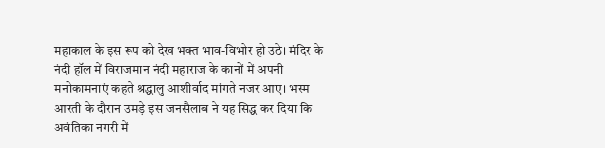महाकाल के इस रूप को देख भक्त भाव-विभोर हो उठे। मंदिर के नंदी हॉल में विराजमान नंदी महाराज के कानों में अपनी मनोकामनाएं कहते श्रद्धालु आशीर्वाद मांगते नजर आए। भस्म आरती के दौरान उमड़े इस जनसैलाब ने यह सिद्ध कर दिया कि अवंतिका नगरी में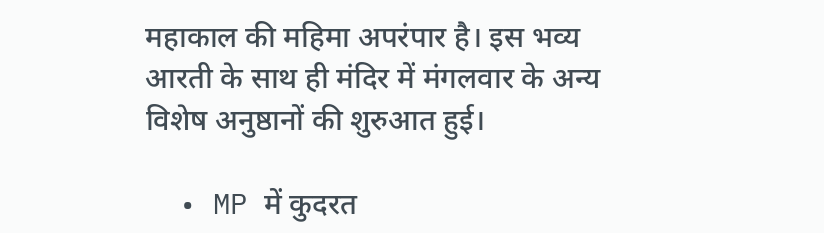महाकाल की महिमा अपरंपार है। इस भव्य आरती के साथ ही मंदिर में मंगलवार के अन्य विशेष अनुष्ठानों की शुरुआत हुई।

  • MP में कुदरत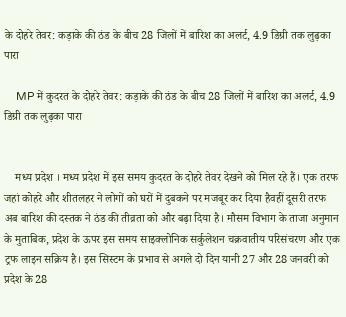के दोहरे तेवर: कड़ाके की ठंड के बीच 28 जिलों में बारिश का अलर्ट, 4.9 डिग्री तक लुढ़का पारा

    MP में कुदरत के दोहरे तेवर: कड़ाके की ठंड के बीच 28 जिलों में बारिश का अलर्ट, 4.9 डिग्री तक लुढ़का पारा


    मध्य प्रदेश । मध्य प्रदेश में इस समय कुदरत के दोहरे तेवर देखने को मिल रहे हैं। एक तरफ जहां कोहरे और शीतलहर ने लोगों को घरों में दुबकने पर मजबूर कर दिया हैवहीं दूसरी तरफ अब बारिश की दस्तक ने ठंड की तीव्रता को और बढ़ा दिया है। मौसम विभाग के ताजा अनुमान के मुताबिक, प्रदेश के ऊपर इस समय साइक्लोनिक सर्कुलेशन चक्रवातीय परिसंचरण और एक ट्रफ लाइन सक्रिय है। इस सिस्टम के प्रभाव से अगले दो दिन यानी 27 और 28 जनवरी को प्रदेश के 28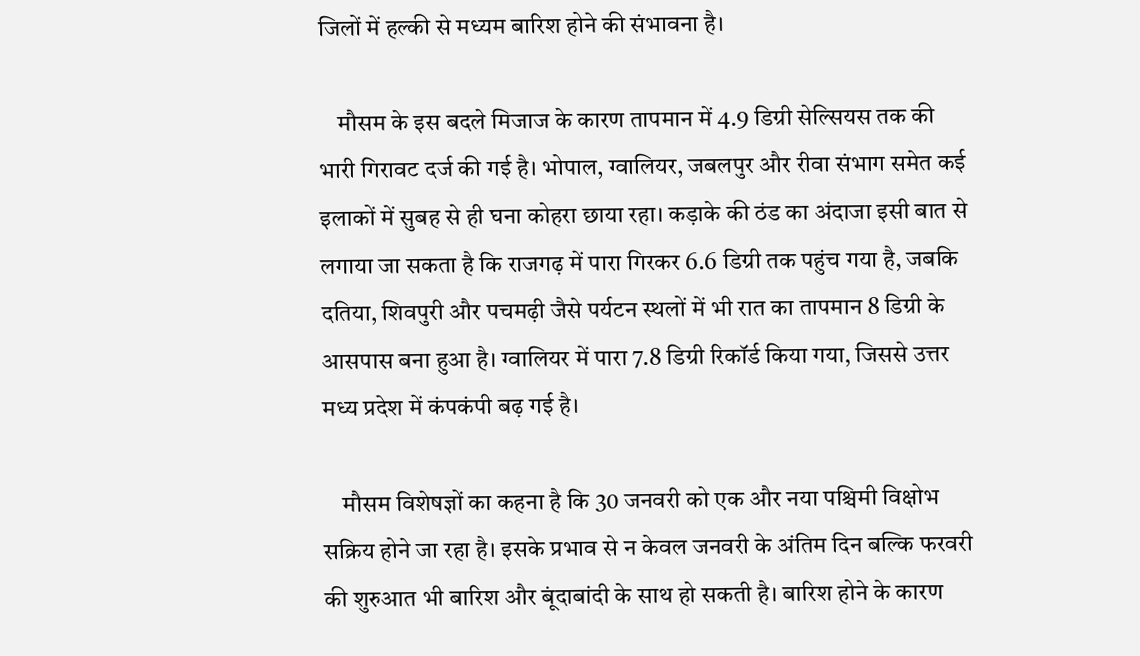जिलों में हल्की से मध्यम बारिश होने की संभावना है।

    मौसम के इस बदले मिजाज के कारण तापमान में 4.9 डिग्री सेल्सियस तक की भारी गिरावट दर्ज की गई है। भोपाल, ग्वालियर, जबलपुर और रीवा संभाग समेत कई इलाकों में सुबह से ही घना कोहरा छाया रहा। कड़ाके की ठंड का अंदाजा इसी बात से लगाया जा सकता है कि राजगढ़ में पारा गिरकर 6.6 डिग्री तक पहुंच गया है, जबकि दतिया, शिवपुरी और पचमढ़ी जैसे पर्यटन स्थलों में भी रात का तापमान 8 डिग्री के आसपास बना हुआ है। ग्वालियर में पारा 7.8 डिग्री रिकॉर्ड किया गया, जिससे उत्तर मध्य प्रदेश में कंपकंपी बढ़ गई है।

    मौसम विशेषज्ञों का कहना है कि 30 जनवरी को एक और नया पश्चिमी विक्षोभ सक्रिय होने जा रहा है। इसके प्रभाव से न केवल जनवरी के अंतिम दिन बल्कि फरवरी की शुरुआत भी बारिश और बूंदाबांदी के साथ हो सकती है। बारिश होने के कारण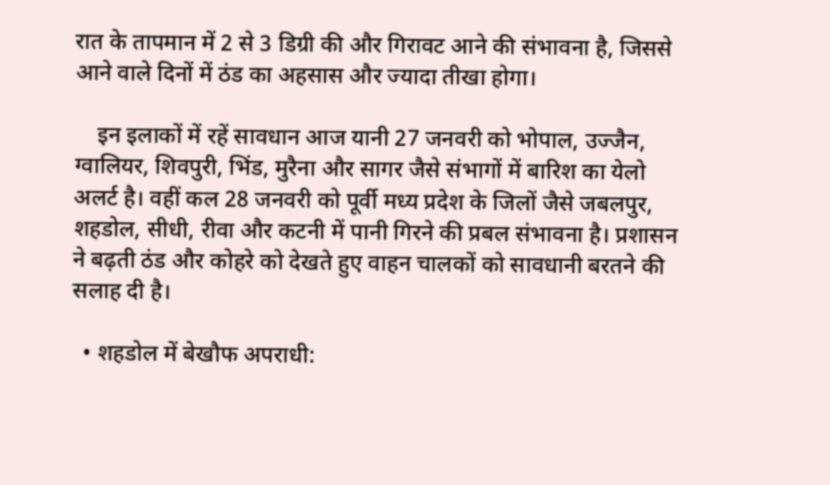रात के तापमान में 2 से 3 डिग्री की और गिरावट आने की संभावना है, जिससे आने वाले दिनों में ठंड का अहसास और ज्यादा तीखा होगा।

    इन इलाकों में रहें सावधान आज यानी 27 जनवरी को भोपाल, उज्जैन, ग्वालियर, शिवपुरी, भिंड, मुरैना और सागर जैसे संभागों में बारिश का येलो अलर्ट है। वहीं कल 28 जनवरी को पूर्वी मध्य प्रदेश के जिलों जैसे जबलपुर, शहडोल, सीधी, रीवा और कटनी में पानी गिरने की प्रबल संभावना है। प्रशासन ने बढ़ती ठंड और कोहरे को देखते हुए वाहन चालकों को सावधानी बरतने की सलाह दी है।

  • शहडोल में बेखौफ अपराधी: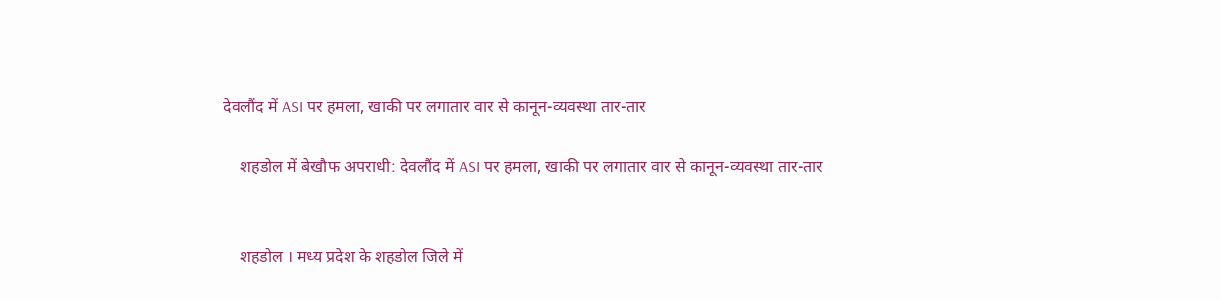देवलौंद में ASI पर हमला, खाकी पर लगातार वार से कानून-व्यवस्था तार-तार

    शहडोल में बेखौफ अपराधी: देवलौंद में ASI पर हमला, खाकी पर लगातार वार से कानून-व्यवस्था तार-तार


    शहडोल । मध्य प्रदेश के शहडोल जिले में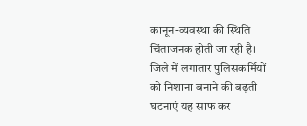कानून-व्यवस्था की स्थिति चिंताजनक होती जा रही है। जिले में लगातार पुलिसकर्मियों को निशाना बनाने की बढ़ती घटनाएं यह साफ कर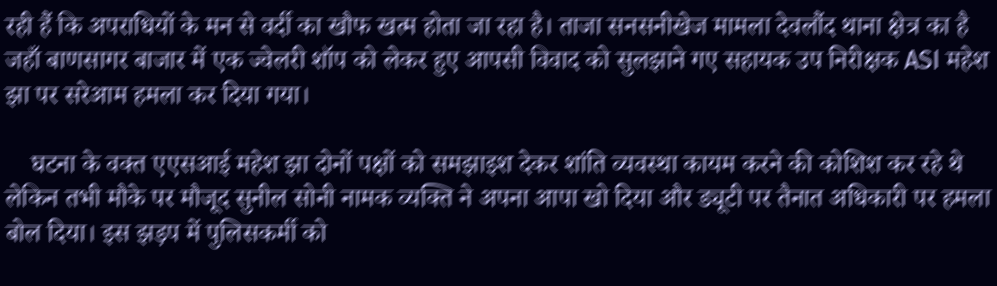रही हैं कि अपराधियों के मन से वर्दी का खौफ खत्म होता जा रहा है। ताजा सनसनीखेज मामला देवलौंद थाना क्षेत्र का है जहाँ बाणसागर बाजार में एक ज्वेलरी शॉप को लेकर हुए आपसी विवाद को सुलझाने गए सहायक उप निरीक्षक ASI महेश झा पर सरेआम हमला कर दिया गया।

    घटना के वक्त एएसआई महेश झा दोनों पक्षों को समझाइश देकर शांति व्यवस्था कायम करने की कोशिश कर रहे थे लेकिन तभी मौके पर मौजूद सुनील सोनी नामक व्यक्ति ने अपना आपा खो दिया और ड्यूटी पर तैनात अधिकारी पर हमला बोल दिया। इस झड़प में पुलिसकर्मी को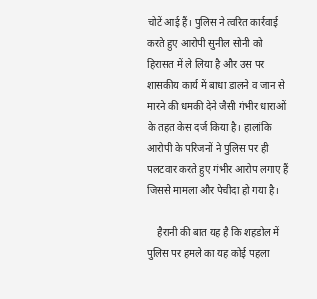चोटें आई हैं। पुलिस ने त्वरित कार्रवाई करते हुए आरोपी सुनील सोनी को हिरासत में ले लिया है और उस पर शासकीय कार्य में बाधा डालने व जान से मारने की धमकी देने जैसी गंभीर धाराओं के तहत केस दर्ज किया है। हालांकि आरोपी के परिजनों ने पुलिस पर ही पलटवार करते हुए गंभीर आरोप लगाए हैं जिससे मामला और पेचीदा हो गया है।

    हैरानी की बात यह है कि शहडोल में पुलिस पर हमले का यह कोई पहला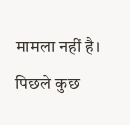मामला नहीं है। पिछले कुछ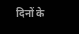दिनों के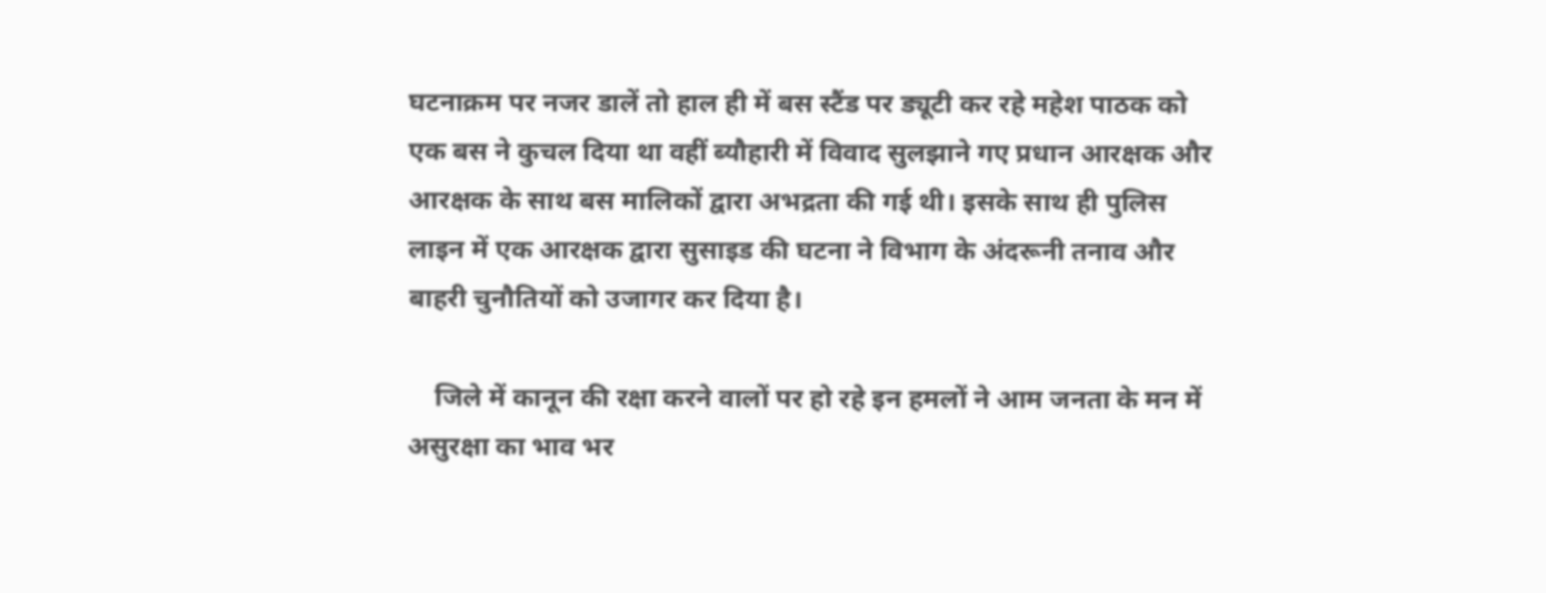घटनाक्रम पर नजर डालें तो हाल ही में बस स्टैंड पर ड्यूटी कर रहे महेश पाठक को एक बस ने कुचल दिया था वहीं ब्यौहारी में विवाद सुलझाने गए प्रधान आरक्षक और आरक्षक के साथ बस मालिकों द्वारा अभद्रता की गई थी। इसके साथ ही पुलिस लाइन में एक आरक्षक द्वारा सुसाइड की घटना ने विभाग के अंदरूनी तनाव और बाहरी चुनौतियों को उजागर कर दिया है।

    जिले में कानून की रक्षा करने वालों पर हो रहे इन हमलों ने आम जनता के मन में असुरक्षा का भाव भर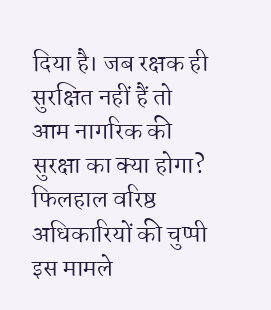दिया है। जब रक्षक ही सुरक्षित नहीं हैं तो आम नागरिक की सुरक्षा का क्या होगा? फिलहाल वरिष्ठ अधिकारियों की चुप्पी इस मामले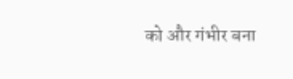को और गंभीर बना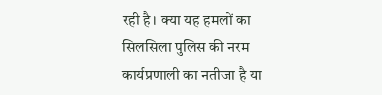रही है। क्या यह हमलों का सिलसिला पुलिस की नरम कार्यप्रणाली का नतीजा है या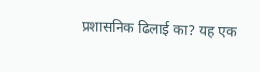प्रशासनिक ढिलाई का? यह एक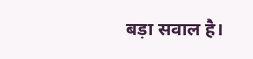बड़ा सवाल है।